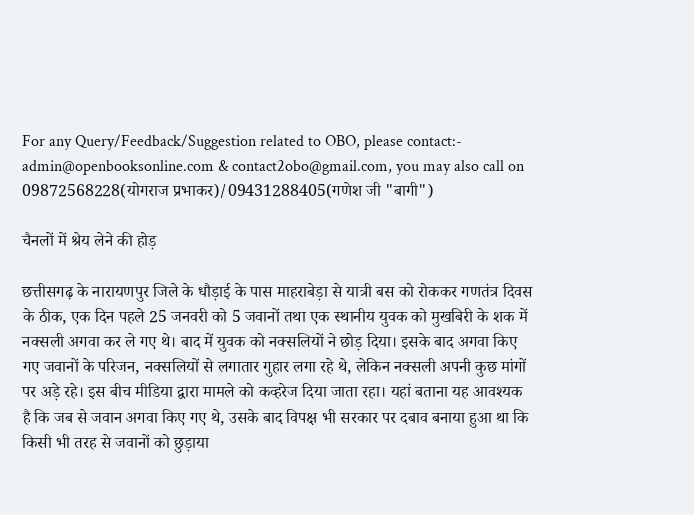For any Query/Feedback/Suggestion related to OBO, please contact:- admin@openbooksonline.com & contact2obo@gmail.com, you may also call on 09872568228(योगराज प्रभाकर)/09431288405(गणेश जी "बागी")

चैनलों में श्रेय लेने की होड़

छत्तीसगढ़ के नारायणपुर जिले के धौड़ाई के पास माहराबेड़ा से यात्री बस को रोककर गणतंत्र दिवस के ठीक, एक दिन पहले 25 जनवरी को 5 जवानों तथा एक स्थानीय युवक को मुखबिरी के शक में नक्सली अगवा कर ले गए थे। बाद में युवक को नक्सलियों ने छोड़ दिया। इसके बाद अगवा किए गए जवानों के परिजन, नक्सलियों से लगातार गुहार लगा रहे थे, लेकिन नक्सली अपनी कुछ मांगों पर अड़े रहे। इस बीच मीडिया द्वारा मामले को कव्हरेज दिया जाता रहा। यहां बताना यह आवश्यक है कि जब से जवान अगवा किए गए थे, उसके बाद विपक्ष भी सरकार पर दबाव बनाया हुआ था कि किसी भी तरह से जवानों को छुड़ाया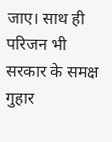जाए। साथ ही परिजन भी सरकार के समक्ष गुहार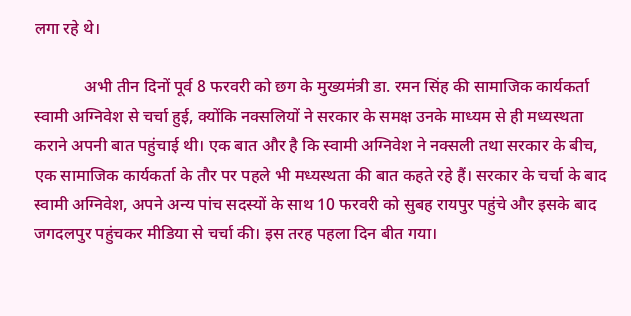लगा रहे थे।

            अभी तीन दिनों पूर्व 8 फरवरी को छग के मुख्यमंत्री डा. रमन सिंह की सामाजिक कार्यकर्ता स्वामी अग्निवेश से चर्चा हुई, क्योंकि नक्सलियों ने सरकार के समक्ष उनके माध्यम से ही मध्यस्थता कराने अपनी बात पहुंचाई थी। एक बात और है कि स्वामी अग्निवेश ने नक्सली तथा सरकार के बीच, एक सामाजिक कार्यकर्ता के तौर पर पहले भी मध्यस्थता की बात कहते रहे हैं। सरकार के चर्चा के बाद स्वामी अग्निवेश, अपने अन्य पांच सदस्यों के साथ 10 फरवरी को सुबह रायपुर पहुंचे और इसके बाद जगदलपुर पहुंचकर मीडिया से चर्चा की। इस तरह पहला दिन बीत गया।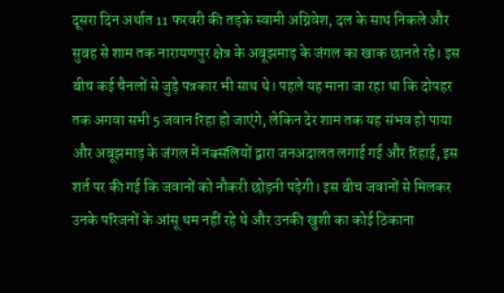दूसरा दिन अर्थात 11 फरवरी की तड़के स्वामी अग्निवेश, दल के साथ निकले और सुबह से शाम तक नारायणपुर क्षेत्र के अबूझमाड़ के जंगल का खाक छानते रहे। इस बीच कई चैनलों से जुड़े पत्रकार भी साथ थे। पहले यह माना जा रहा था कि दोपहर तक अगवा सभी 5 जवान रिहा हो जाएंगे, लेकिन देर शाम तक यह संभव हो पाया और अबूझमाड़ के जंगल में नक्सलियों द्वारा जनअदालत लगाई गई और रिहाई, इस शर्त पर की गई कि जवानों को नौकरी छोड़नी पड़ेगी। इस बीच जवानों से मिलकर उनके परिजनों के आंसू थम नहीं रहे थे और उनकी खुशी का कोई ठिकाना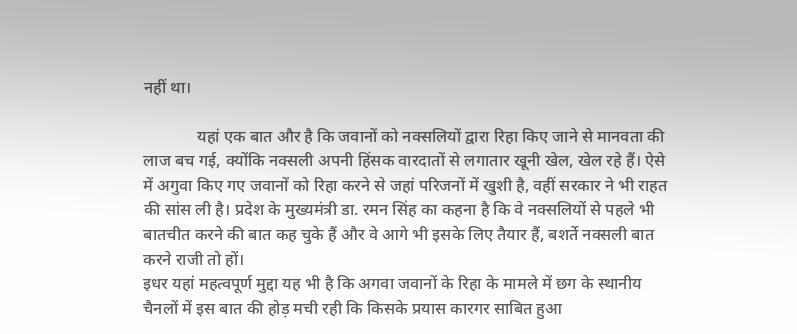नहीं था।

             यहां एक बात और है कि जवानों को नक्सलियों द्वारा रिहा किए जाने से मानवता की लाज बच गई, क्योंकि नक्सली अपनी हिंसक वारदातों से लगातार खूनी खेल, खेल रहे हैं। ऐसे में अगुवा किए गए जवानों को रिहा करने से जहां परिजनों में खुशी है, वहीं सरकार ने भी राहत की सांस ली है। प्रदेश के मुख्यमंत्री डा. रमन सिंह का कहना है कि वे नक्सलियों से पहले भी बातचीत करने की बात कह चुके हैं और वे आगे भी इसके लिए तैयार हैं, बशर्ते नक्सली बात करने राजी तो हों।
इधर यहां महत्वपूर्ण मुद्दा यह भी है कि अगवा जवानों के रिहा के मामले में छग के स्थानीय चैनलों में इस बात की होड़ मची रही कि किसके प्रयास कारगर साबित हुआ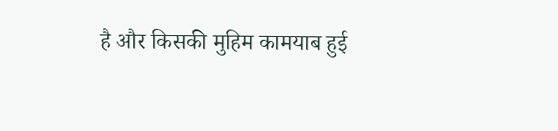है और किसकी मुहिम कामयाब हुई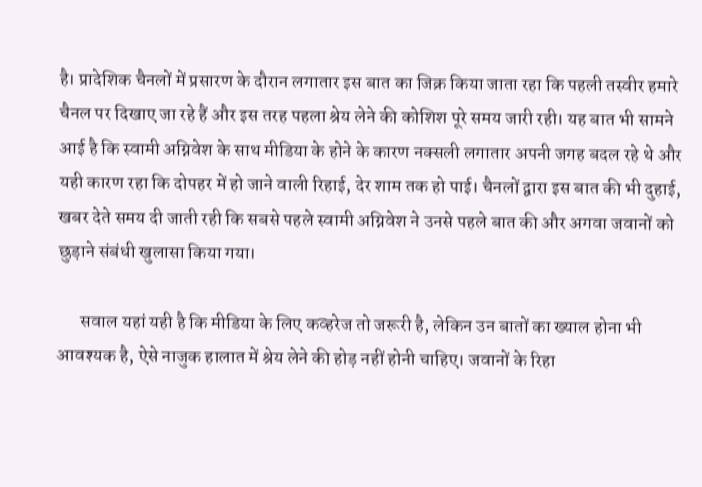है। प्रादेशिक चैनलों में प्रसारण के दौरान लगातार इस बात का जिक्र किया जाता रहा कि पहली तस्वीर हमारे चैनल पर दिखाए जा रहे हैं और इस तरह पहला श्रेय लेने की कोशिश पूरे समय जारी रही। यह बात भी सामने आई है कि स्वामी अग्निवेश के साथ मीडिया के होने के कारण नक्सली लगातार अपनी जगह बदल रहे थे और यही कारण रहा कि दोपहर में हो जाने वाली रिहाई, देर शाम तक हो पाई। चैनलों द्वारा इस बात की भी दुहाई, खबर देते समय दी जाती रही कि सबसे पहले स्वामी अग्निवेश ने उनसे पहले बात की और अगवा जवानों को छुड़ाने संबंधी खुलासा किया गया।

      सवाल यहां यही है कि मीडिया के लिए कव्हरेज तो जरूरी है, लेकिन उन बातों का ख्याल होना भी आवश्यक है, ऐसे नाजुक हालात में श्रेय लेने की होड़ नहीं होनी चाहिए। जवानों के रिहा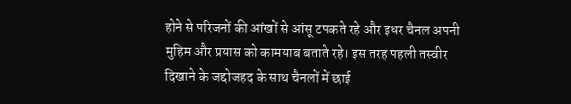होने से परिजनों की आंखों से आंसू टपकते रहे और इधर चैनल अपनी मुहिम और प्रयास को कामयाब बताते रहे। इस तरह पहली तस्वीर दिखाने के जद्दोजहद के साथ चैनलों में छाई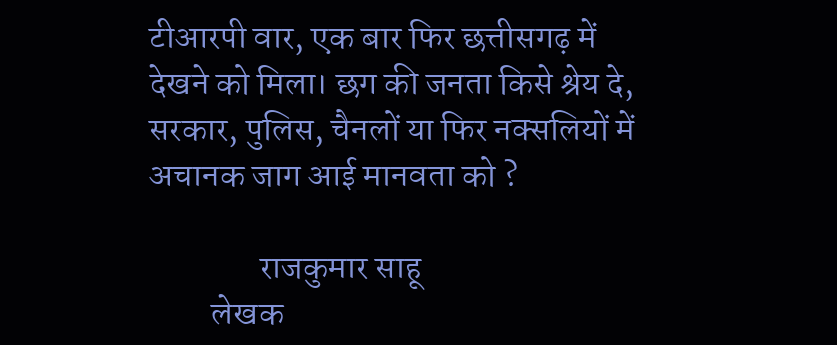टीआरपी वार, एक बार फिर छत्तीसगढ़ में देखने को मिला। छग की जनता किसे श्रेय दे, सरकार, पुलिस, चैनलों या फिर नक्सलियों में अचानक जाग आई मानवता को ?

                राजकुमार साहू
         लेखक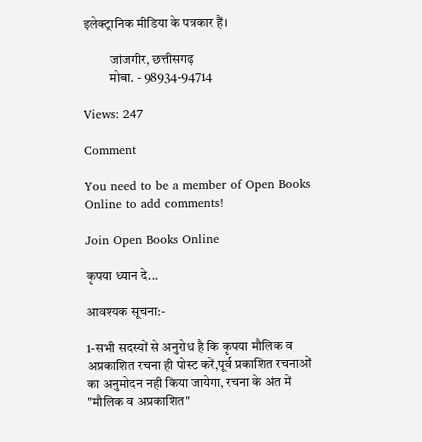इलेक्ट्रानिक मीडिया के पत्रकार हैं।

          जांजगीर, छत्तीसगढ़
          मोबा. - 98934-94714

Views: 247

Comment

You need to be a member of Open Books Online to add comments!

Join Open Books Online

कृपया ध्यान दे...

आवश्यक सूचना:-

1-सभी सदस्यों से अनुरोध है कि कृपया मौलिक व अप्रकाशित रचना ही पोस्ट करें,पूर्व प्रकाशित रचनाओं का अनुमोदन नही किया जायेगा, रचना के अंत में "मौलिक व अप्रकाशित"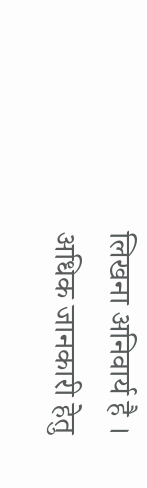लिखना अनिवार्य है । अधिक जानकारी हेतु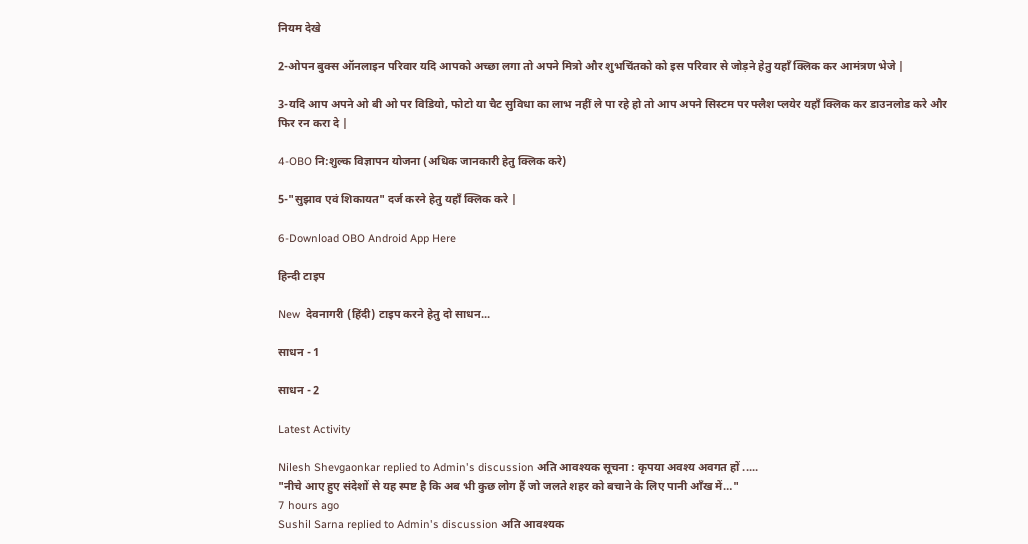नियम देखे

2-ओपन बुक्स ऑनलाइन परिवार यदि आपको अच्छा लगा तो अपने मित्रो और शुभचिंतको को इस परिवार से जोड़ने हेतु यहाँ क्लिक कर आमंत्रण भेजे |

3-यदि आप अपने ओ बी ओ पर विडियो, फोटो या चैट सुविधा का लाभ नहीं ले पा रहे हो तो आप अपने सिस्टम पर फ्लैश प्लयेर यहाँ क्लिक कर डाउनलोड करे और फिर रन करा दे |

4-OBO नि:शुल्क विज्ञापन योजना (अधिक जानकारी हेतु क्लिक करे)

5-"सुझाव एवं शिकायत" दर्ज करने हेतु यहाँ क्लिक करे |

6-Download OBO Android App Here

हिन्दी टाइप

New  देवनागरी (हिंदी) टाइप करने हेतु दो साधन...

साधन - 1

साधन - 2

Latest Activity

Nilesh Shevgaonkar replied to Admin's discussion अति आवश्यक सूचना : कृपया अवश्य अवगत हों .....
"नीचे आए हुए संदेशों से यह स्पष्ट है कि अब भी कुछ लोग हैं जो जलते शहर को बचाने के लिए पानी आँख में…"
7 hours ago
Sushil Sarna replied to Admin's discussion अति आवश्यक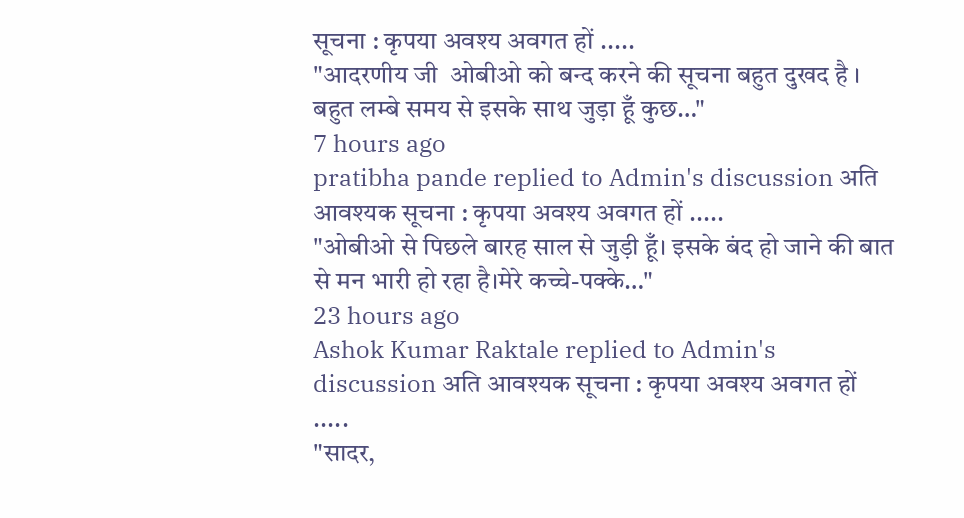सूचना : कृपया अवश्य अवगत हों .....
"आदरणीय जी  ओबीओ को बन्द करने की सूचना बहुत दुखद है । बहुत लम्बे समय से इसके साथ जुड़ा हूँ कुछ…"
7 hours ago
pratibha pande replied to Admin's discussion अति आवश्यक सूचना : कृपया अवश्य अवगत हों .....
"ओबीओ से पिछले बारह साल से जुड़ी हूँ। इसके बंद हो जाने की बात से मन भारी हो रहा है।मेरे कच्चे-पक्के…"
23 hours ago
Ashok Kumar Raktale replied to Admin's discussion अति आवश्यक सूचना : कृपया अवश्य अवगत हों .....
"सादर,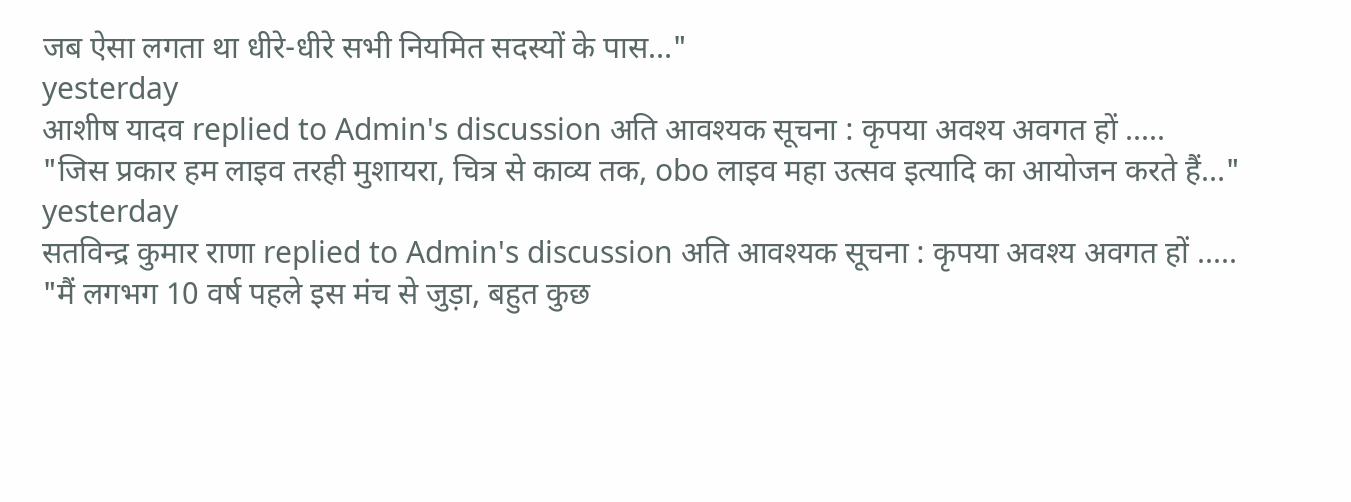जब ऐसा लगता था धीरे-धीरे सभी नियमित सदस्यों के पास…"
yesterday
आशीष यादव replied to Admin's discussion अति आवश्यक सूचना : कृपया अवश्य अवगत हों .....
"जिस प्रकार हम लाइव तरही मुशायरा, चित्र से काव्य तक, obo लाइव महा उत्सव इत्यादि का आयोजन करते हैं…"
yesterday
सतविन्द्र कुमार राणा replied to Admin's discussion अति आवश्यक सूचना : कृपया अवश्य अवगत हों .....
"मैं लगभग 10 वर्ष पहले इस मंच से जुड़ा, बहुत कुछ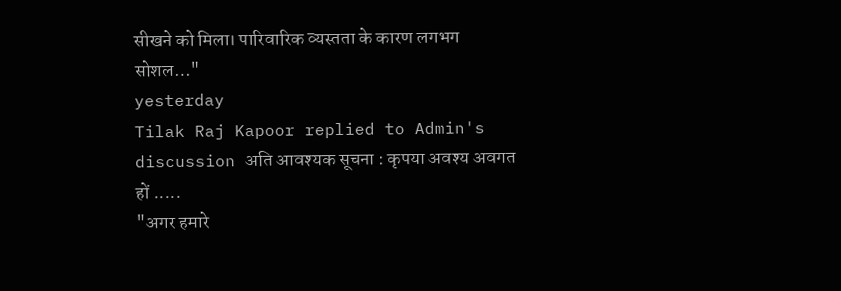सीखने को मिला। पारिवारिक व्यस्तता के कारण लगभग सोशल…"
yesterday
Tilak Raj Kapoor replied to Admin's discussion अति आवश्यक सूचना : कृपया अवश्य अवगत हों .....
"अगर हमारे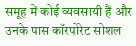समूह में कोई व्यवसायी हैं और उनके पास कॉरपोरेट सोशल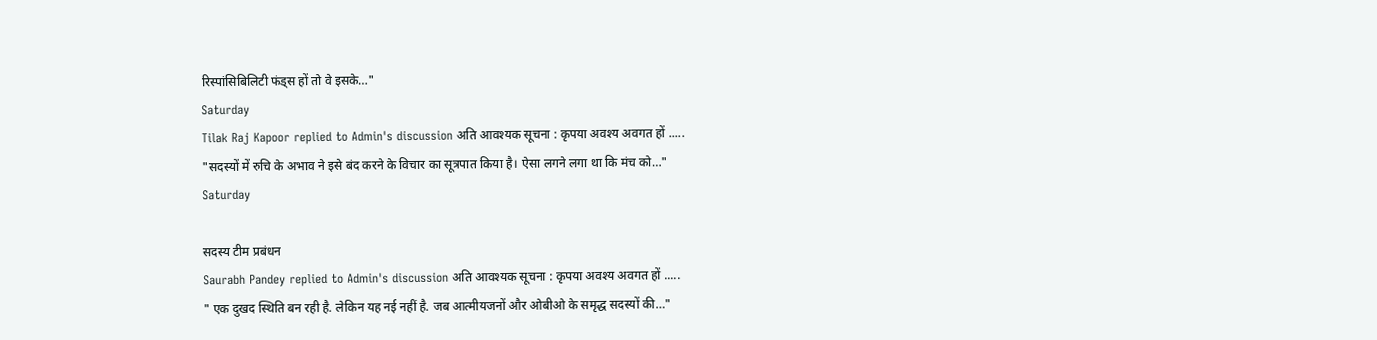रिस्पांसिबिलिटी फंड्स हों तो वे इसके…"
Saturday
Tilak Raj Kapoor replied to Admin's discussion अति आवश्यक सूचना : कृपया अवश्य अवगत हों .....
"सदस्यों में रुचि के अभाव ने इसे बंद करने के विचार का सूत्रपात किया है। ऐसा लगने लगा था कि मंच को…"
Saturday

सदस्य टीम प्रबंधन
Saurabh Pandey replied to Admin's discussion अति आवश्यक सूचना : कृपया अवश्य अवगत हों .....
" एक दुखद स्थिति बन रही है. लेकिन यह नई नहीं है. जब आत्मीयजनों और ओबीओ के समृद्ध सदस्यों की…"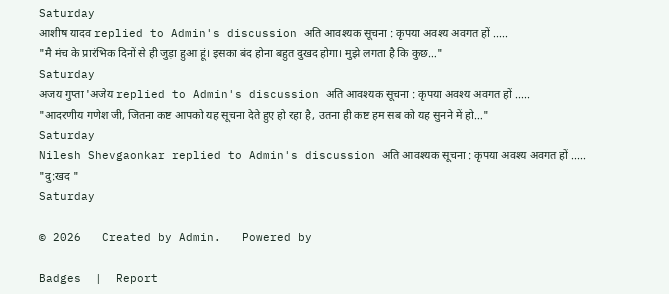Saturday
आशीष यादव replied to Admin's discussion अति आवश्यक सूचना : कृपया अवश्य अवगत हों .....
"मै मंच के प्रारंभिक दिनों से ही जुड़ा हुआ हूं। इसका बंद होना बहुत दुखद होगा। मुझे लगता है कि कुछ…"
Saturday
अजय गुप्ता 'अजेय replied to Admin's discussion अति आवश्यक सूचना : कृपया अवश्य अवगत हों .....
"आदरणीय गणेश जी, जितना कष्ट आपको यह सूचना देते हुए हो रहा है, उतना ही कष्ट हम सब को यह सुनने में हो…"
Saturday
Nilesh Shevgaonkar replied to Admin's discussion अति आवश्यक सूचना : कृपया अवश्य अवगत हों .....
"दु:खद "
Saturday

© 2026   Created by Admin.   Powered by

Badges  |  Report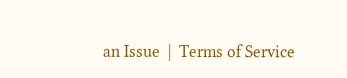an Issue  |  Terms of Service